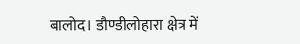बालोद। डौण्डीलोहारा क्षेत्र में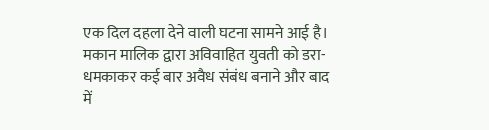एक दिल दहला देने वाली घटना सामने आई है। मकान मालिक द्वारा अविवाहित युवती को डरा-धमकाकर कई बार अवैध संबंध बनाने और बाद में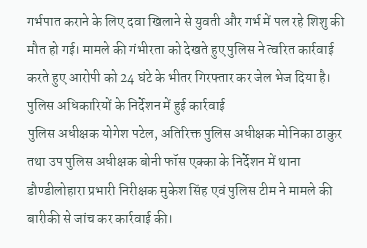गर्भपात कराने के लिए दवा खिलाने से युवती और गर्भ में पल रहे शिशु की मौत हो गई। मामले की गंभीरता को देखते हुए पुलिस ने त्वरित कार्रवाई करते हुए आरोपी को 24 घंटे के भीतर गिरफ्तार कर जेल भेज दिया है।
पुलिस अधिकारियों के निर्देशन में हुई कार्रवाई
पुलिस अधीक्षक योगेश पटेल, अतिरिक्त पुलिस अधीक्षक मोनिका ठाकुर तथा उप पुलिस अधीक्षक बोनी फॉस एक्का के निर्देशन में थाना डौण्डीलोहारा प्रभारी निरीक्षक मुकेश सिंह एवं पुलिस टीम ने मामले की बारीकी से जांच कर कार्रवाई की।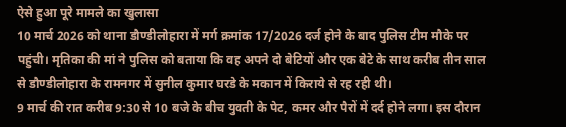ऐसे हुआ पूरे मामले का खुलासा
10 मार्च 2026 को थाना डौण्डीलोहारा में मर्ग क्रमांक 17/2026 दर्ज होने के बाद पुलिस टीम मौके पर पहुंची। मृतिका की मां ने पुलिस को बताया कि वह अपने दो बेटियों और एक बेटे के साथ करीब तीन साल से डौण्डीलोहारा के रामनगर में सुनील कुमार घरडे के मकान में किराये से रह रही थी।
9 मार्च की रात करीब 9:30 से 10 बजे के बीच युवती के पेट, कमर और पैरों में दर्द होने लगा। इस दौरान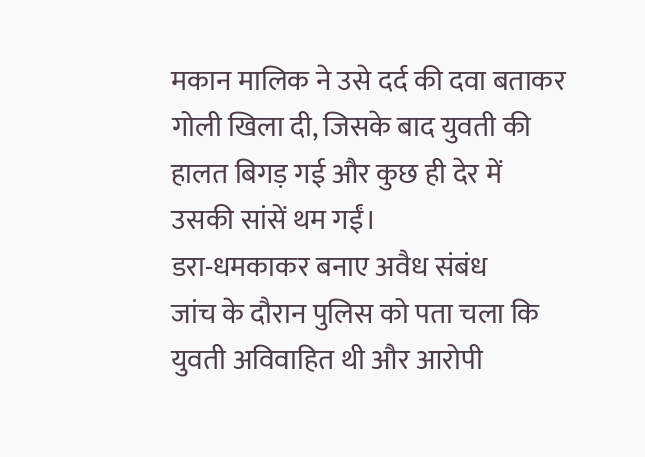मकान मालिक ने उसे दर्द की दवा बताकर गोली खिला दी, जिसके बाद युवती की हालत बिगड़ गई और कुछ ही देर में उसकी सांसें थम गईं।
डरा-धमकाकर बनाए अवैध संबंध
जांच के दौरान पुलिस को पता चला कि युवती अविवाहित थी और आरोपी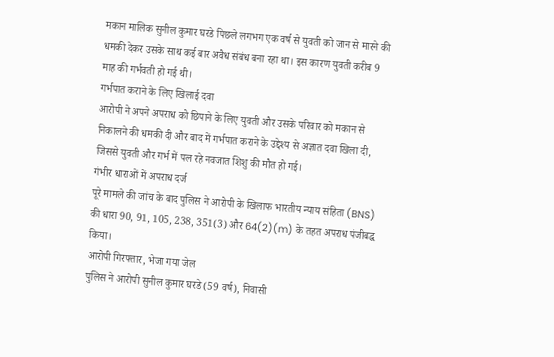मकान मालिक सुनील कुमार घरडे पिछले लगभग एक वर्ष से युवती को जान से मारने की धमकी देकर उसके साथ कई बार अवैध संबंध बना रहा था। इस कारण युवती करीब 9 माह की गर्भवती हो गई थी।
गर्भपात कराने के लिए खिलाई दवा
आरोपी ने अपने अपराध को छिपाने के लिए युवती और उसके परिवार को मकान से निकालने की धमकी दी और बाद में गर्भपात कराने के उद्देश्य से अज्ञात दवा खिला दी, जिससे युवती और गर्भ में पल रहे नवजात शिशु की मौत हो गई।
गंभीर धाराओं में अपराध दर्ज
पूरे मामले की जांच के बाद पुलिस ने आरोपी के खिलाफ भारतीय न्याय संहिता (BNS) की धारा 90, 91, 105, 238, 351(3) और 64(2)(m) के तहत अपराध पंजीबद्ध किया।
आरोपी गिरफ्तार, भेजा गया जेल
पुलिस ने आरोपी सुनील कुमार घरडे (59 वर्ष), निवासी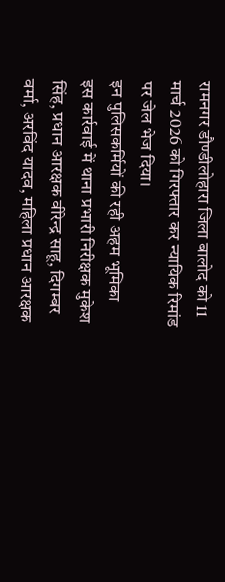रामनगर डौण्डीलोहारा जिला बालोद को 11 मार्च 2026 को गिरफ्तार कर न्यायिक रिमांड पर जेल भेज दिया।
इन पुलिसकर्मियों की रही अहम भूमिका
इस कार्रवाई में थाना प्रभारी निरीक्षक मुकेश सिंह, प्रधान आरक्षक वीरेन्द्र साहू, दिगम्बर वर्मा, अरविंद यादव, महिला प्रधान आरक्षक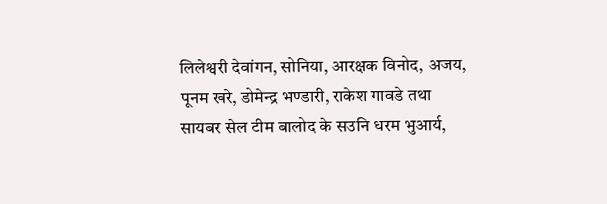लिलेश्वरी देवांगन, सोनिया, आरक्षक विनोद, अजय, पूनम खरे, डोमेन्द्र भण्डारी, राकेश गावडे तथा सायबर सेल टीम बालोद के सउनि धरम भुआर्य,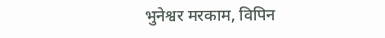भुनेश्वर मरकाम, विपिन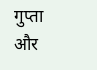गुप्ता और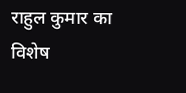राहुल कुमार का विशेष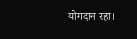योगदान रहा।